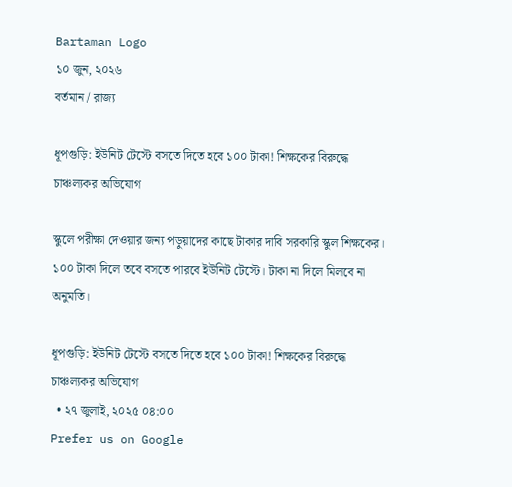Bartaman Logo
১০ জুন, ২০২৬
বর্তমান / রাজ্য

ধূপগুড়ি: ইউনিট টেস্টে বসতে দিতে হবে ১০০ টাকা! শিক্ষকের বিরুদ্ধে চাঞ্চল্যকর অভিযোগ

স্কুলে পরীক্ষা দেওয়ার জন্য পড়ুয়াদের কাছে টাকার দাবি সরকারি স্কুল শিক্ষকের। ১০০ টাকা দিলে তবে বসতে পারবে ইউনিট টেস্টে। টাকা না দিলে মিলবে না অনুমতি।

ধূপগুড়ি: ইউনিট টেস্টে বসতে দিতে হবে ১০০ টাকা! শিক্ষকের বিরুদ্ধে চাঞ্চল্যকর অভিযোগ
  • ২৭ জুলাই, ২০২৫ ০৪:০০
Prefer us on Google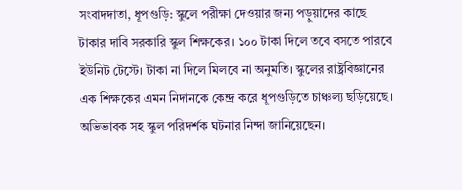সংবাদদাতা, ধূপগুড়ি: স্কুলে পরীক্ষা দেওয়ার জন্য পড়ুয়াদের কাছে টাকার দাবি সরকারি স্কুল শিক্ষকের। ১০০ টাকা দিলে তবে বসতে পারবে ইউনিট টেস্টে। টাকা না দিলে মিলবে না অনুমতি। স্কুলের রাষ্ট্রবিজ্ঞানের এক শিক্ষকের এমন নিদানকে কেন্দ্র করে ধূপগুড়িতে চাঞ্চল্য ছড়িয়েছে। অভিভাবক সহ স্কুল পরিদর্শক ঘটনার নিন্দা জানিয়েছেন।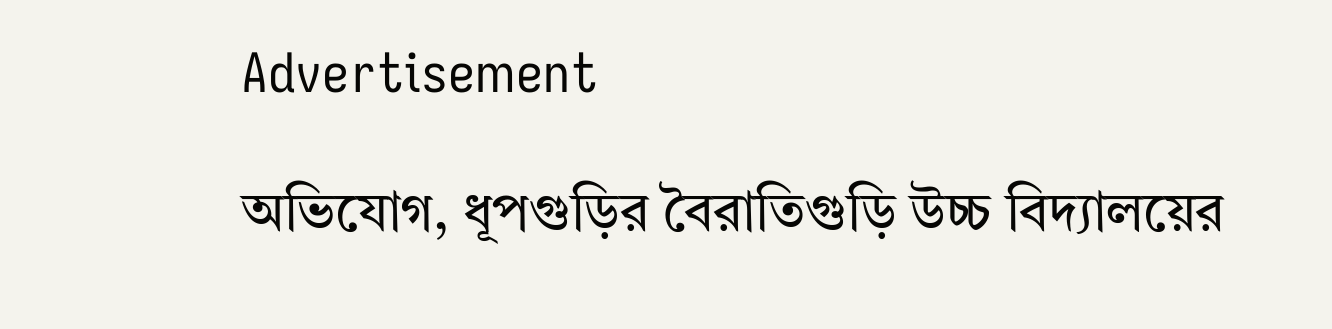Advertisement

অভিযোগ, ধূপগুড়ির বৈরাতিগুড়ি উচ্চ বিদ্যালয়ের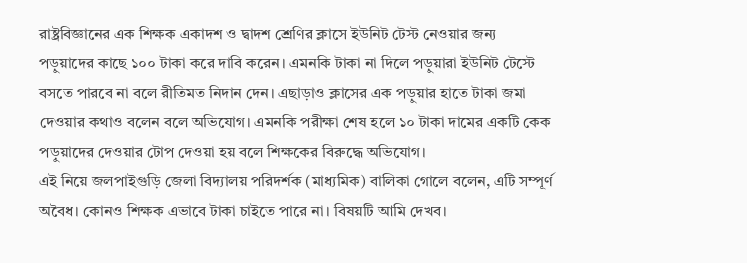রাষ্ট্রবিজ্ঞানের এক শিক্ষক একাদশ ও দ্বাদশ শ্রেণির ক্লাসে ইউনিট টেস্ট নেওয়ার জন্য পড়ুয়াদের কাছে ১০০ টাকা করে দাবি করেন। এমনকি টাকা না দিলে পড়ুয়ারা ইউনিট টেস্টে বসতে পারবে না বলে রীতিমত নিদান দেন। এছাড়াও ক্লাসের এক পড়ুয়ার হাতে টাকা জমা দেওয়ার কথাও বলেন বলে অভিযোগ। এমনকি পরীক্ষা শেষ হলে ১০ টাকা দামের একটি কেক পড়ুয়াদের দেওয়ার টোপ দেওয়া হয় বলে শিক্ষকের বিরুদ্ধে অভিযোগ।
এই নিয়ে জলপাইগুড়ি জেলা বিদ্যালয় পরিদর্শক (মাধ্যমিক) বালিকা গোলে বলেন, এটি সম্পূর্ণ অবৈধ। কোনও শিক্ষক এভাবে টাকা চাইতে পারে না। বিষয়টি আমি দেখব।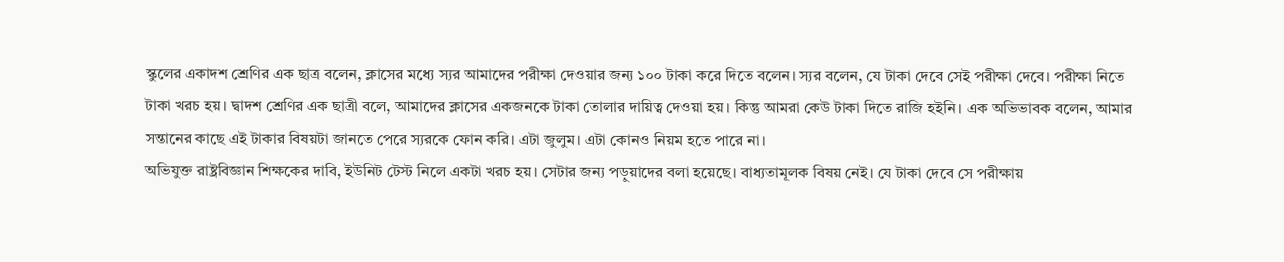স্কুলের একাদশ শ্রেণির এক ছাত্র বলেন, ক্লাসের মধ্যে স্যর আমাদের পরীক্ষা দেওয়ার জন্য ১০০ টাকা করে দিতে বলেন। স্যর বলেন, যে টাকা দেবে সেই পরীক্ষা দেবে। পরীক্ষা নিতে টাকা খরচ হয়। দ্বাদশ শ্রেণির এক ছাত্রী বলে, আমাদের ক্লাসের একজনকে টাকা তোলার দায়িত্ব দেওয়া হয়। কিন্তু আমরা কেউ টাকা দিতে রাজি হইনি। এক অভিভাবক বলেন, আমার সন্তানের কাছে এই টাকার বিষয়টা জানতে পেরে স্যরকে ফোন করি। এটা জুলুম। এটা কোনও নিয়ম হতে পারে না।
অভিযুক্ত রাষ্ট্রবিজ্ঞান শিক্ষকের দাবি, ইউনিট টেস্ট নিলে একটা খরচ হয়। সেটার জন্য পড়ুয়াদের বলা হয়েছে। বাধ্যতামূলক বিষয় নেই। যে টাকা দেবে সে পরীক্ষায়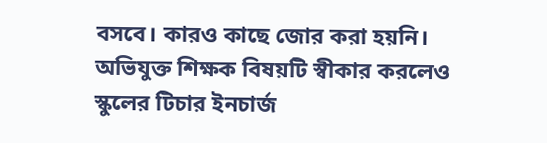বসবে। কারও কাছে জোর করা হয়নি।
অভিযুক্ত শিক্ষক বিষয়টি স্বীকার করলেও স্কুলের টিচার ইনচার্জ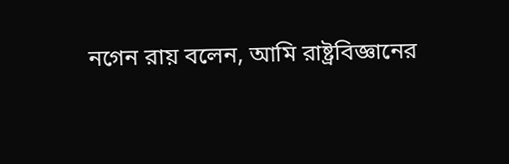নগেন রায় বলেন, আমি রাষ্ট্রবিজ্ঞানের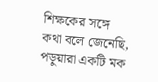শিক্ষকের সঙ্গে কথা বলে জেনেছি, পড়ুয়ারা একটি মক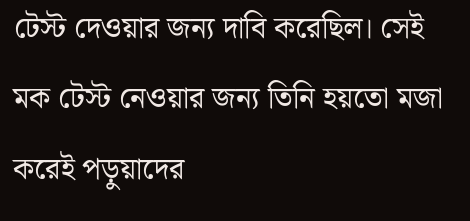টেস্ট দেওয়ার জন্য দাবি করেছিল। সেই মক টেস্ট নেওয়ার জন্য তিনি হয়তো মজা করেই পড়ুয়াদের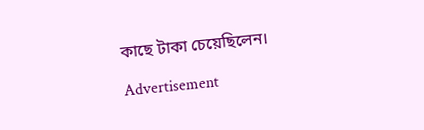কাছে টাকা চেয়েছিলেন।

Advertisement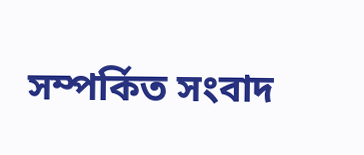সম্পর্কিত সংবাদ